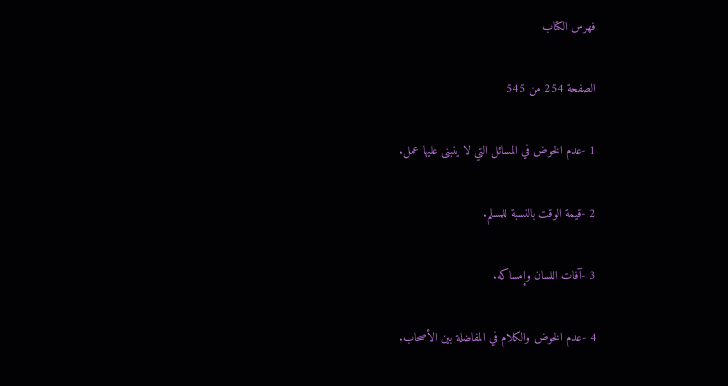فهرس الكتاب

الصفحة 254 من 545

1 -عدم الخوض في المسائل التي لا ينبنى عليها عمل.

2 -قيمة الوقت بالنسبة للمسلم.

3 -آفات اللسان وإمساكه.

4 -عدم الخوض والكلام في المفاضلة بين الأصحاب.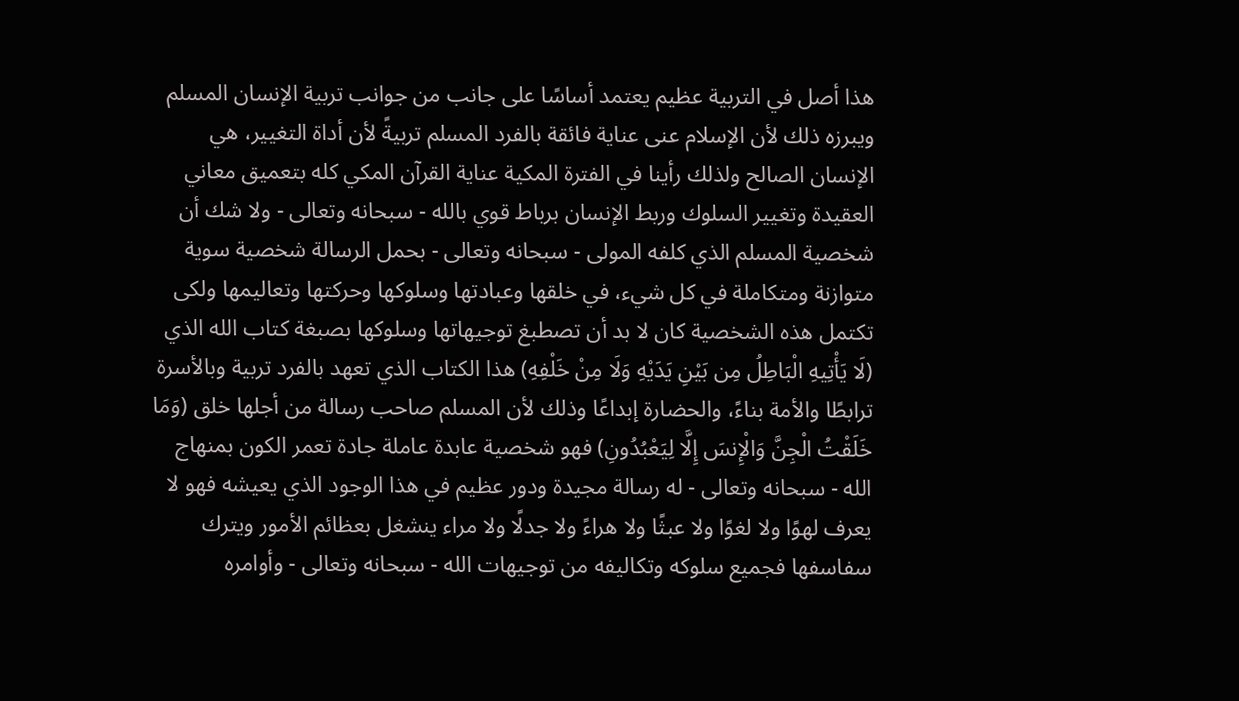هذا أصل في التربية عظيم يعتمد أساسًا على جانب من جوانب تربية الإنسان المسلم ويبرزه ذلك لأن الإسلام عنى عناية فائقة بالفرد المسلم تربيةً لأن أداة التغيير، هي الإنسان الصالح ولذلك رأينا في الفترة المكية عناية القرآن المكي كله بتعميق معاني العقيدة وتغيير السلوك وربط الإنسان برباط قوي بالله - سبحانه وتعالى - ولا شك أن شخصية المسلم الذي كلفه المولى - سبحانه وتعالى - بحمل الرسالة شخصية سوية متوازنة ومتكاملة في كل شيء، في خلقها وعبادتها وسلوكها وحركتها وتعاليمها ولكى تكتمل هذه الشخصية كان لا بد أن تصطبغ توجيهاتها وسلوكها بصبغة كتاب الله الذي (لَا يَأْتِيهِ الْبَاطِلُ مِن بَيْنِ يَدَيْهِ وَلَا مِنْ خَلْفِهِ) هذا الكتاب الذي تعهد بالفرد تربية وبالأسرة ترابطًا والأمة بناءً، والحضارة إبداعًا وذلك لأن المسلم صاحب رسالة من أجلها خلق (وَمَا خَلَقْتُ الْجِنَّ وَالْإِنسَ إِلَّا لِيَعْبُدُونِ) فهو شخصية عابدة عاملة جادة تعمر الكون بمنهاج الله - سبحانه وتعالى - له رسالة مجيدة ودور عظيم في هذا الوجود الذي يعيشه فهو لا يعرف لهوًا ولا لغوًا ولا عبثًا ولا هراءً ولا جدلًا ولا مراء ينشغل بعظائم الأمور ويترك سفاسفها فجميع سلوكه وتكاليفه من توجيهات الله - سبحانه وتعالى - وأوامره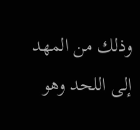وذلك من المهد إلى اللحد وهو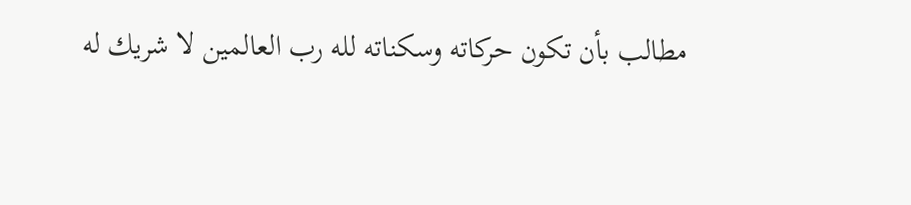مطالب بأن تكون حركاته وسكناته لله رب العالمين لا شريك له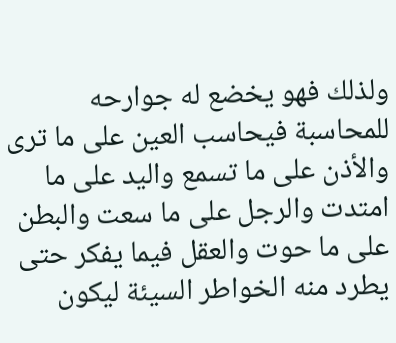ولذلك فهو يخضع له جوارحه للمحاسبة فيحاسب العين على ما ترى والأذن على ما تسمع واليد على ما امتدت والرجل على ما سعت والبطن على ما حوت والعقل فيما يفكر حتى يطرد منه الخواطر السيئة ليكون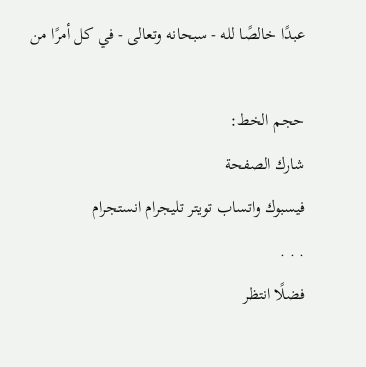عبدًا خالصًا لله - سبحانه وتعالى - في كل أمرًا من

حجم الخط:
شارك الصفحة
فيسبوك واتساب تويتر تليجرام انستجرام
. . .
فضلًا انتظر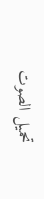تحميل الصوت